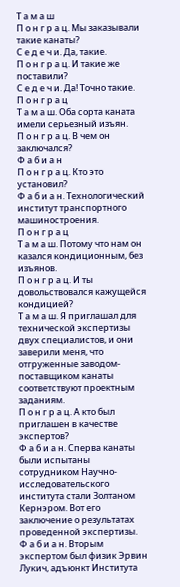Т а м а ш
П о н г р а ц. Мы заказывали такие канаты?
С е д е ч и. Да, такие.
П о н г р а ц. И такие же поставили?
С е д е ч и. Да! Точно такие.
П о н г р а ц
Т а м а ш. Оба сорта каната имели серьезный изъян.
П о н г р а ц. В чем он заключался?
Ф а б и а н
П о н г р а ц. Кто это установил?
Ф а б и а н. Технологический институт транспортного машиностроения.
П о н г р а ц
Т а м а ш. Потому что нам он казался кондиционным, без изъянов.
П о н г р а ц. И ты довольствовался кажущейся кондицией?
Т а м а ш. Я приглашал для технической экспертизы двух специалистов, и они заверили меня, что отгруженные заводом-поставщиком канаты соответствуют проектным заданиям.
П о н г р а ц. А кто был приглашен в качестве экспертов?
Ф а б и а н. Сперва канаты были испытаны сотрудником Научно-исследовательского института стали Золтаном Кернэром. Вот его заключение о результатах проведенной экспертизы.
Ф а б и а н. Вторым экспертом был физик Эрвин Лукич, адъюнкт Института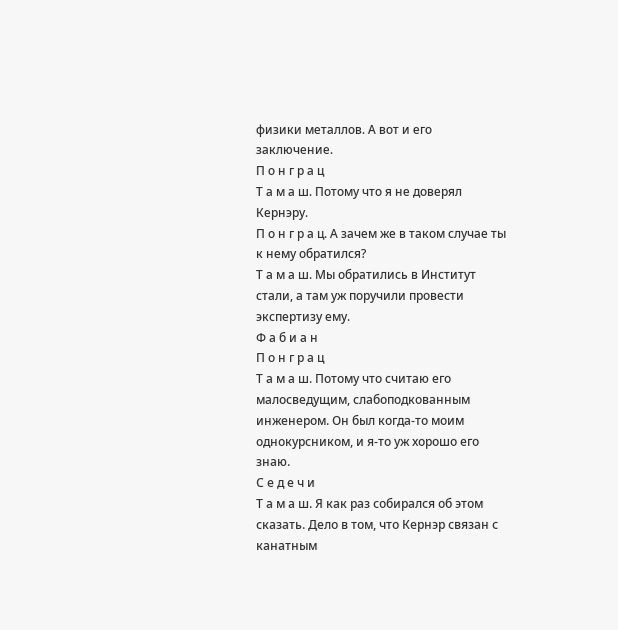физики металлов. А вот и его заключение.
П о н г р а ц
Т а м а ш. Потому что я не доверял Кернэру.
П о н г р а ц. А зачем же в таком случае ты к нему обратился?
Т а м а ш. Мы обратились в Институт стали, а там уж поручили провести экспертизу ему.
Ф а б и а н
П о н г р а ц
Т а м а ш. Потому что считаю его малосведущим, слабоподкованным инженером. Он был когда-то моим однокурсником, и я-то уж хорошо его знаю.
С е д е ч и
Т а м а ш. Я как раз собирался об этом сказать. Дело в том, что Кернэр связан с канатным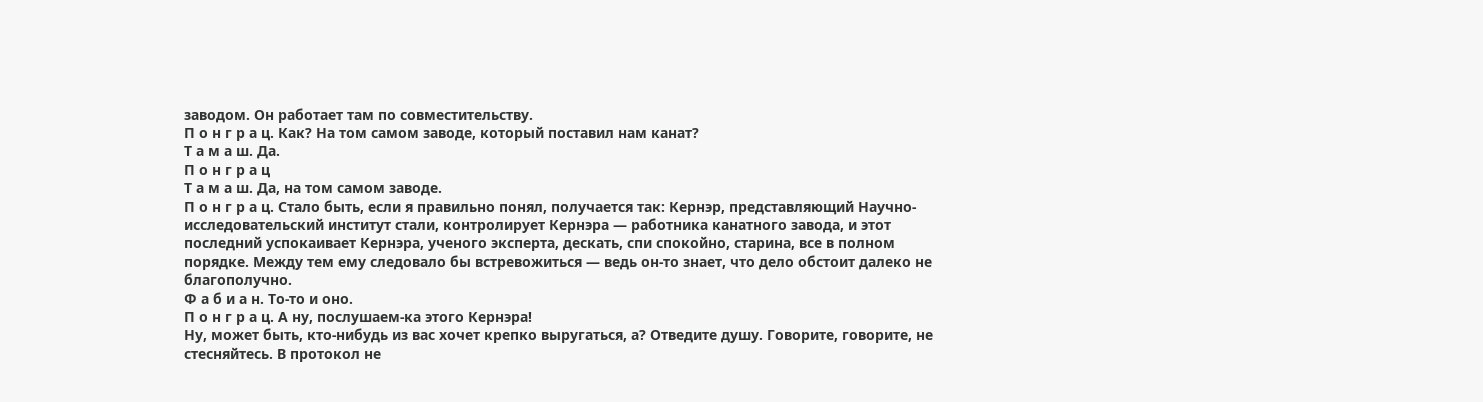заводом. Он работает там по совместительству.
П о н г р а ц. Как? На том самом заводе, который поставил нам канат?
Т а м а ш. Да.
П о н г р а ц
Т а м а ш. Да, на том самом заводе.
П о н г р а ц. Стало быть, если я правильно понял, получается так: Кернэр, представляющий Научно-исследовательский институт стали, контролирует Кернэра — работника канатного завода, и этот последний успокаивает Кернэра, ученого эксперта, дескать, спи спокойно, старина, все в полном порядке. Между тем ему следовало бы встревожиться — ведь он-то знает, что дело обстоит далеко не благополучно.
Ф а б и а н. То-то и оно.
П о н г р а ц. А ну, послушаем-ка этого Кернэра!
Ну, может быть, кто-нибудь из вас хочет крепко выругаться, а? Отведите душу. Говорите, говорите, не стесняйтесь. В протокол не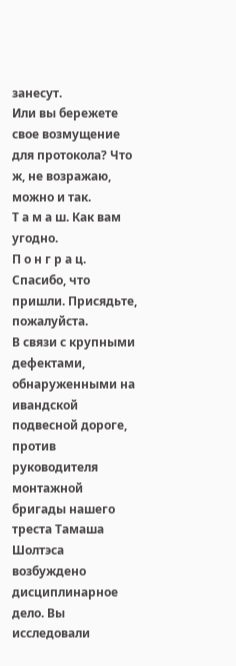занесут.
Или вы бережете свое возмущение для протокола? Что ж, не возражаю, можно и так.
Т а м а ш. Как вам угодно.
П о н г р а ц. Спасибо, что пришли. Присядьте, пожалуйста.
В связи с крупными дефектами, обнаруженными на ивандской подвесной дороге, против руководителя монтажной бригады нашего треста Тамаша Шолтэса возбуждено дисциплинарное дело. Вы исследовали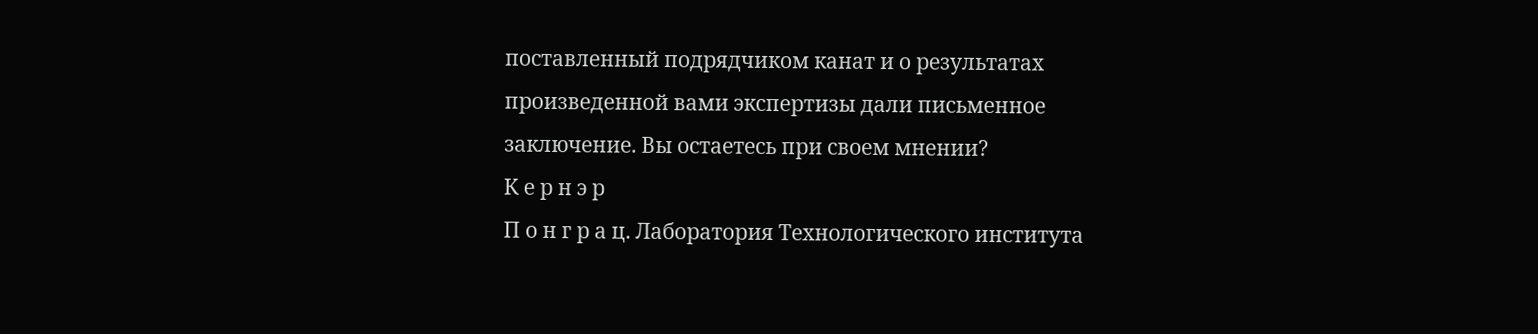поставленный подрядчиком канат и о результатах произведенной вами экспертизы дали письменное заключение. Вы остаетесь при своем мнении?
К е р н э р
П о н г р а ц. Лаборатория Технологического института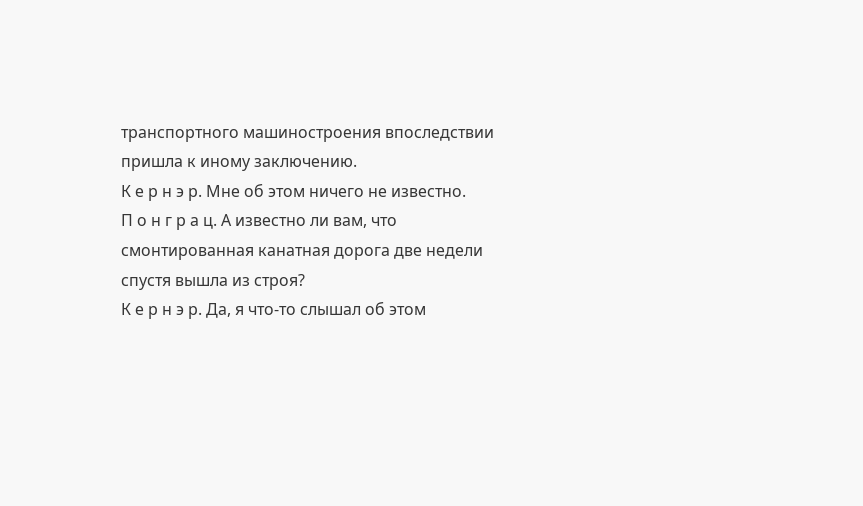транспортного машиностроения впоследствии пришла к иному заключению.
К е р н э р. Мне об этом ничего не известно.
П о н г р а ц. А известно ли вам, что смонтированная канатная дорога две недели спустя вышла из строя?
К е р н э р. Да, я что-то слышал об этом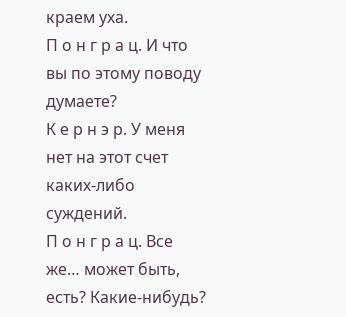краем уха.
П о н г р а ц. И что вы по этому поводу думаете?
К е р н э р. У меня нет на этот счет каких-либо суждений.
П о н г р а ц. Все же… может быть, есть? Какие-нибудь?